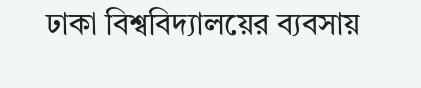ঢাকা বিশ্ববিদ্যালয়ের ব্যবসায়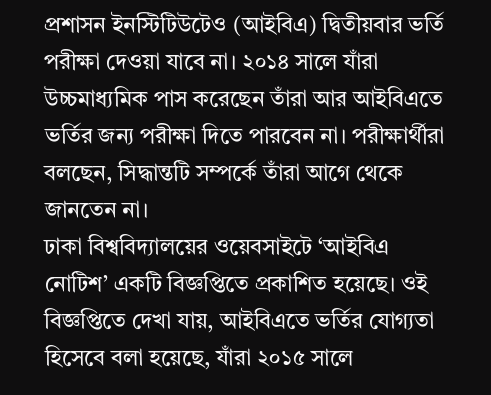প্রশাসন ইনস্টিটিউটেও (আইবিএ) দ্বিতীয়বার ভর্তি পরীক্ষা দেওয়া যাবে না। ২০১৪ সালে যাঁরা উচ্চমাধ্যমিক পাস করেছেন তাঁরা আর আইবিএতে ভর্তির জন্য পরীক্ষা দিতে পারবেন না। পরীক্ষার্থীরা বলছেন, সিদ্ধান্তটি সম্পর্কে তাঁরা আগে থেকে জানতেন না।
ঢাকা বিশ্ববিদ্যালয়ের ওয়েবসাইটে ‘আইবিএ নোটিশ’ একটি বিজ্ঞপ্তিতে প্রকাশিত হয়েছে। ওই বিজ্ঞপ্তিতে দেখা যায়, আইবিএতে ভর্তির যোগ্যতা হিসেবে বলা হয়েছে, যাঁরা ২০১৫ সালে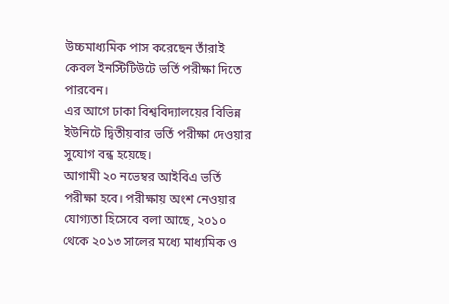উচ্চমাধ্যমিক পাস করেছেন তাঁরাই কেবল ইনস্টিটিউটে ভর্তি পরীক্ষা দিতে পারবেন।
এর আগে ঢাকা বিশ্ববিদ্যালয়ের বিভিন্ন ইউনিটে দ্বিতীয়বার ভর্তি পরীক্ষা দেওয়ার সুযোগ বন্ধ হয়েছে।
আগামী ২০ নভেম্বর আইবিএ ভর্তি পরীক্ষা হবে। পরীক্ষায় অংশ নেওয়ার যোগ্যতা হিসেবে বলা আছে, ২০১০ থেকে ২০১৩ সালের মধ্যে মাধ্যমিক ও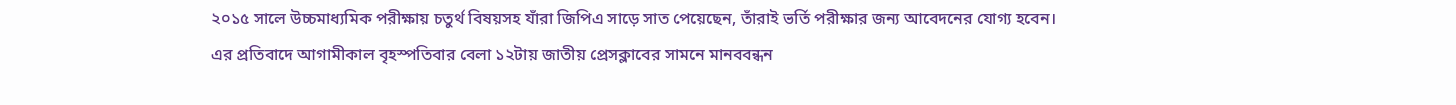২০১৫ সালে উচ্চমাধ্যমিক পরীক্ষায় চতুর্থ বিষয়সহ যাঁরা জিপিএ সাড়ে সাত পেয়েছেন, তাঁরাই ভর্তি পরীক্ষার জন্য আবেদনের যোগ্য হবেন।
এর প্রতিবাদে আগামীকাল বৃহস্পতিবার বেলা ১২টায় জাতীয় প্রেসক্লাবের সামনে মানববন্ধন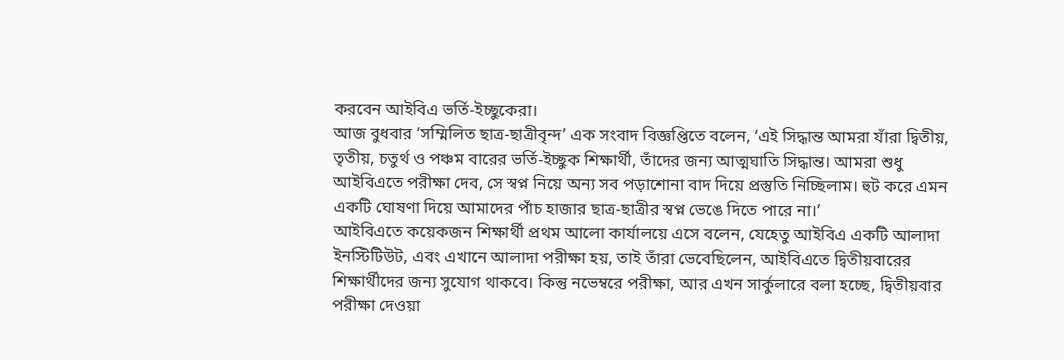করবেন আইবিএ ভর্তি-ইচ্ছুকেরা।
আজ বুধবার ‘সম্মিলিত ছাত্র-ছাত্রীবৃন্দ’ এক সংবাদ বিজ্ঞপ্তিতে বলেন, ‘এই সিদ্ধান্ত আমরা যাঁরা দ্বিতীয়, তৃতীয়, চতুর্থ ও পঞ্চম বারের ভর্তি-ইচ্ছুক শিক্ষার্থী, তাঁদের জন্য আত্মঘাতি সিদ্ধান্ত। আমরা শুধু আইবিএতে পরীক্ষা দেব, সে স্বপ্ন নিয়ে অন্য সব পড়াশোনা বাদ দিয়ে প্রস্তুতি নিচ্ছিলাম। হুট করে এমন একটি ঘোষণা দিয়ে আমাদের পাঁচ হাজার ছাত্র-ছাত্রীর স্বপ্ন ভেঙে দিতে পারে না।’
আইবিএতে কয়েকজন শিক্ষার্থী প্রথম আলো কার্যালয়ে এসে বলেন, যেহেতু আইবিএ একটি আলাদা ইনস্টিটিউট, এবং এখানে আলাদা পরীক্ষা হয়, তাই তাঁরা ভেবেছিলেন, আইবিএতে দ্বিতীয়বারের শিক্ষার্থীদের জন্য সুযোগ থাকবে। কিন্তু নভেম্বরে পরীক্ষা, আর এখন সার্কুলারে বলা হচ্ছে, দ্বিতীয়বার পরীক্ষা দেওয়া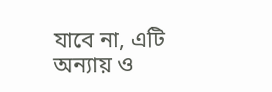যাবে না, এটি অন্যায় ও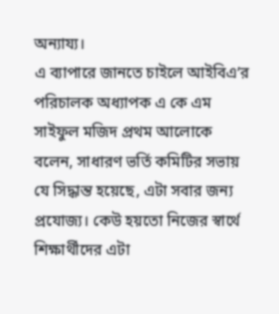অন্যায্য।
এ ব্যাপারে জানতে চাইলে আইবিএ’র পরিচালক অধ্যাপক এ কে এম সাইফুল মজিদ প্রথম আলোকে বলেন, সাধারণ ভর্তি কমিটির সভায় যে সিদ্ধান্ত হয়েছে, এটা সবার জন্য প্রযোজ্য। কেউ হয়তো নিজের স্বার্থে শিক্ষার্থীদের এটা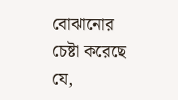বোঝানোর চেষ্টা করেছে যে,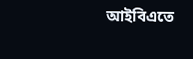আইবিএতে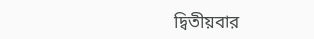দ্বিতীয়বার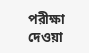পরীক্ষা দেওয়া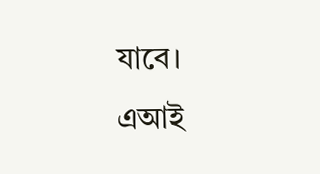যাবে।
এআই